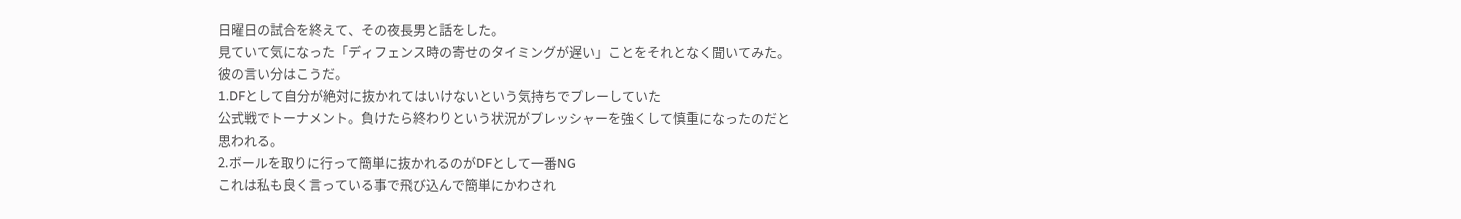日曜日の試合を終えて、その夜長男と話をした。
見ていて気になった「ディフェンス時の寄せのタイミングが遅い」ことをそれとなく聞いてみた。彼の言い分はこうだ。
1.DFとして自分が絶対に抜かれてはいけないという気持ちでプレーしていた
公式戦でトーナメント。負けたら終わりという状況がプレッシャーを強くして慎重になったのだと思われる。
2.ボールを取りに行って簡単に抜かれるのがDFとして一番NG
これは私も良く言っている事で飛び込んで簡単にかわされ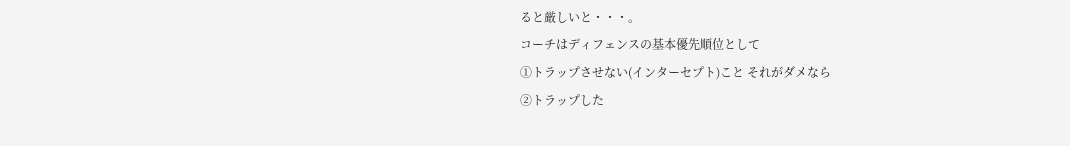ると厳しいと・・・。
コーチはディフェンスの基本優先順位として
①トラップさせない(インターセプト)こと それがダメなら
②トラップした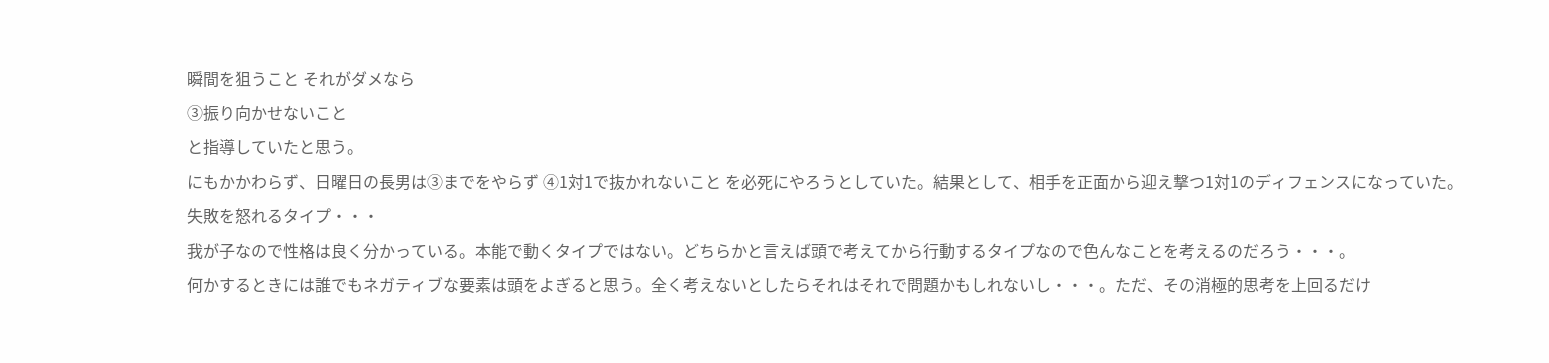瞬間を狙うこと それがダメなら
③振り向かせないこと
と指導していたと思う。
にもかかわらず、日曜日の長男は③までをやらず ④1対1で抜かれないこと を必死にやろうとしていた。結果として、相手を正面から迎え撃つ1対1のディフェンスになっていた。
失敗を怒れるタイプ・・・
我が子なので性格は良く分かっている。本能で動くタイプではない。どちらかと言えば頭で考えてから行動するタイプなので色んなことを考えるのだろう・・・。
何かするときには誰でもネガティブな要素は頭をよぎると思う。全く考えないとしたらそれはそれで問題かもしれないし・・・。ただ、その消極的思考を上回るだけ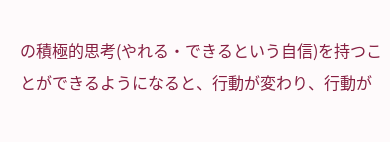の積極的思考(やれる・できるという自信)を持つことができるようになると、行動が変わり、行動が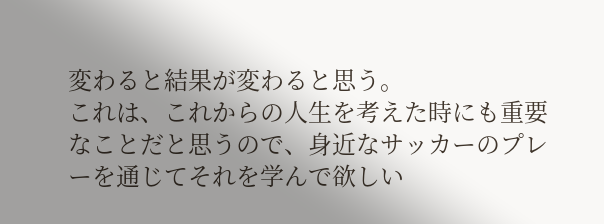変わると結果が変わると思う。
これは、これからの人生を考えた時にも重要なことだと思うので、身近なサッカーのプレーを通じてそれを学んで欲しい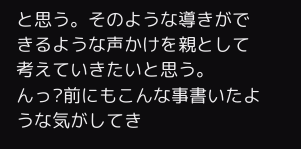と思う。そのような導きができるような声かけを親として考えていきたいと思う。
んっ?前にもこんな事書いたような気がしてき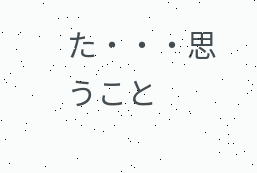た・・・思うこと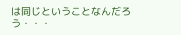は同じということなんだろう・・・